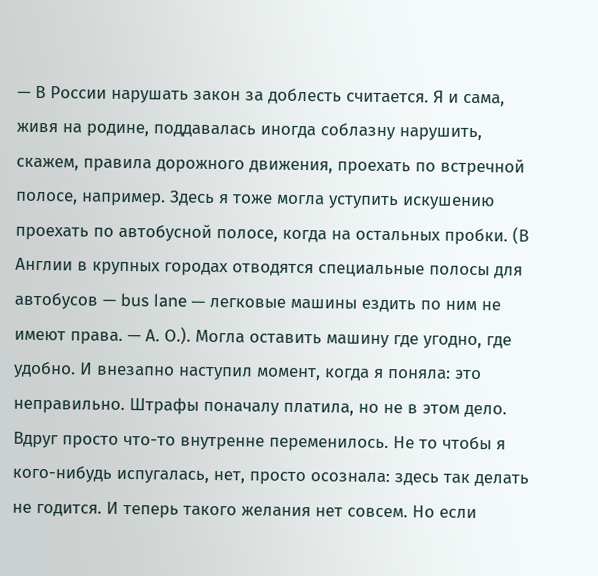— В России нарушать закон за доблесть считается. Я и сама, живя на родине, поддавалась иногда соблазну нарушить, скажем, правила дорожного движения, проехать по встречной полосе, например. Здесь я тоже могла уступить искушению проехать по автобусной полосе, когда на остальных пробки. (В Англии в крупных городах отводятся специальные полосы для автобусов — bus lane — легковые машины ездить по ним не имеют права. — А. О.). Могла оставить машину где угодно, где удобно. И внезапно наступил момент, когда я поняла: это неправильно. Штрафы поначалу платила, но не в этом дело. Вдруг просто что-то внутренне переменилось. Не то чтобы я кого-нибудь испугалась, нет, просто осознала: здесь так делать не годится. И теперь такого желания нет совсем. Но если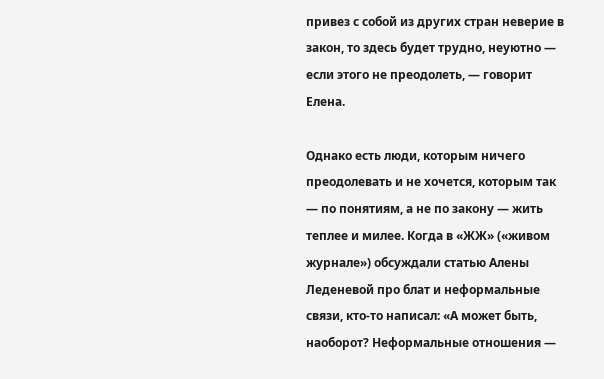привез с собой из других стран неверие в закон, то здесь будет трудно, неуютно — если этого не преодолеть, — говорит Елена.

Однако есть люди, которым ничего преодолевать и не хочется, которым так — по понятиям, а не по закону — жить теплее и милее. Когда в «ЖЖ» («живом журнале») обсуждали статью Алены Леденевой про блат и неформальные связи, кто-то написал: «А может быть, наоборот? Неформальные отношения —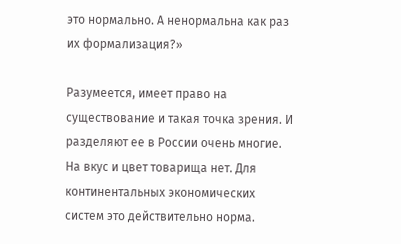это нормально. А ненормальна как раз их формализация?»

Разумеется, имеет право на существование и такая точка зрения. И разделяют ее в России очень многие. На вкус и цвет товарища нет. Для континентальных экономических систем это действительно норма.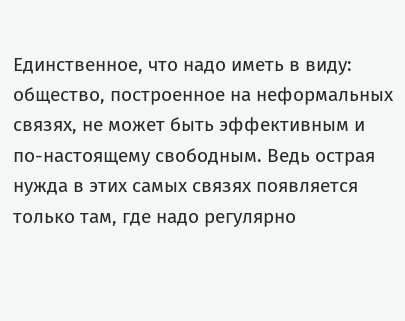Единственное, что надо иметь в виду: общество, построенное на неформальных связях, не может быть эффективным и по-настоящему свободным. Ведь острая нужда в этих самых связях появляется только там, где надо регулярно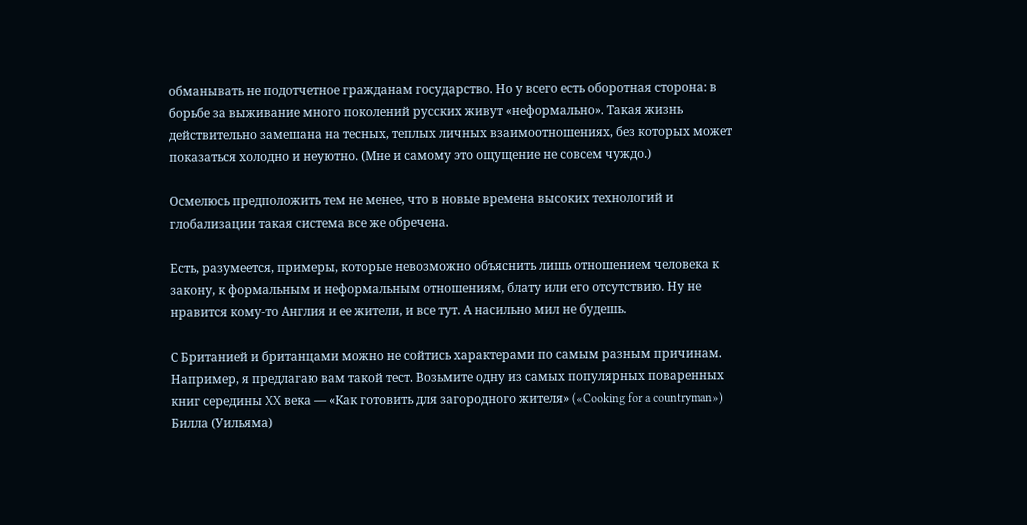обманывать не подотчетное гражданам государство. Но у всего есть оборотная сторона: в борьбе за выживание много поколений русских живут «неформально». Такая жизнь действительно замешана на тесных, теплых личных взаимоотношениях, без которых может показаться холодно и неуютно. (Мне и самому это ощущение не совсем чуждо.)

Осмелюсь предположить тем не менее, что в новые времена высоких технологий и глобализации такая система все же обречена.

Есть, разумеется, примеры, которые невозможно объяснить лишь отношением человека к закону, к формальным и неформальным отношениям, блату или его отсутствию. Ну не нравится кому-то Англия и ее жители, и все тут. А насильно мил не будешь.

С Британией и британцами можно не сойтись характерами по самым разным причинам. Например, я предлагаю вам такой тест. Возьмите одну из самых популярных поваренных книг середины XX века — «Как готовить для загородного жителя» («Cooking for a countryman») Билла (Уильяма)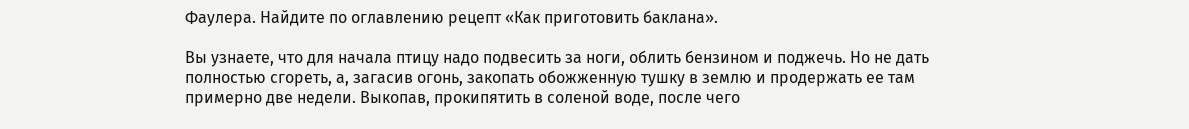Фаулера. Найдите по оглавлению рецепт «Как приготовить баклана».

Вы узнаете, что для начала птицу надо подвесить за ноги, облить бензином и поджечь. Но не дать полностью сгореть, а, загасив огонь, закопать обожженную тушку в землю и продержать ее там примерно две недели. Выкопав, прокипятить в соленой воде, после чего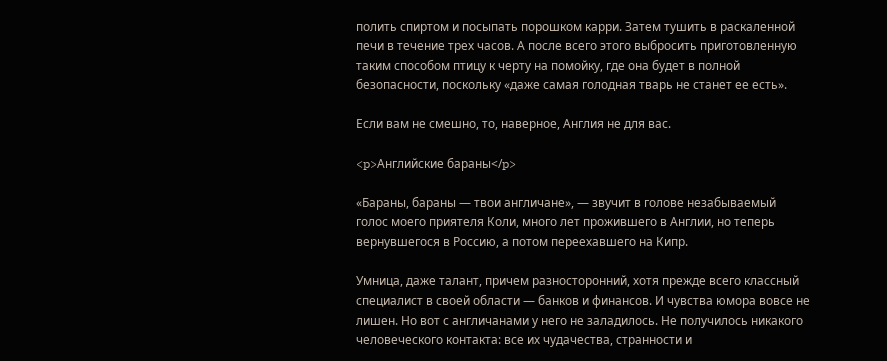полить спиртом и посыпать порошком карри. Затем тушить в раскаленной печи в течение трех часов. А после всего этого выбросить приготовленную таким способом птицу к черту на помойку, где она будет в полной безопасности, поскольку «даже самая голодная тварь не станет ее есть».

Если вам не смешно, то, наверное, Англия не для вас.

<p>Английские бараны</p>

«Бараны, бараны — твои англичане», — звучит в голове незабываемый голос моего приятеля Коли, много лет прожившего в Англии, но теперь вернувшегося в Россию, а потом переехавшего на Кипр.

Умница, даже талант, причем разносторонний, хотя прежде всего классный специалист в своей области — банков и финансов. И чувства юмора вовсе не лишен. Но вот с англичанами у него не заладилось. Не получилось никакого человеческого контакта: все их чудачества, странности и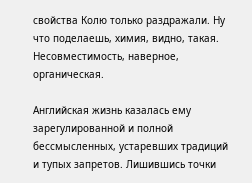свойства Колю только раздражали. Ну что поделаешь, химия, видно, такая. Несовместимость, наверное, органическая.

Английская жизнь казалась ему зарегулированной и полной бессмысленных, устаревших традиций и тупых запретов. Лишившись точки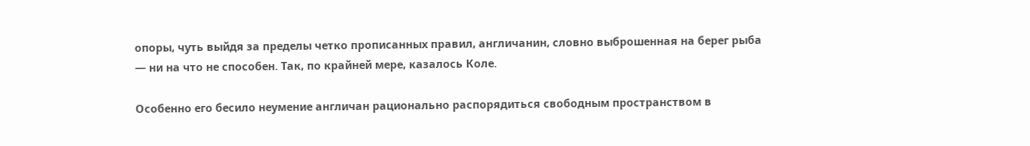опоры, чуть выйдя за пределы четко прописанных правил, англичанин, словно выброшенная на берег рыба — ни на что не способен. Так, по крайней мере, казалось Коле.

Особенно его бесило неумение англичан рационально распорядиться свободным пространством в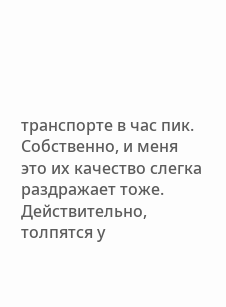транспорте в час пик. Собственно, и меня это их качество слегка раздражает тоже. Действительно, толпятся у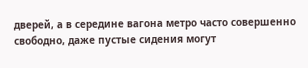дверей, а в середине вагона метро часто совершенно свободно, даже пустые сидения могут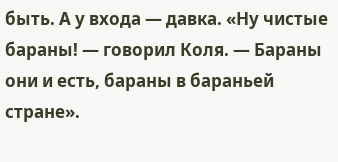быть. А у входа — давка. «Ну чистые бараны! — говорил Коля. — Бараны они и есть, бараны в бараньей стране».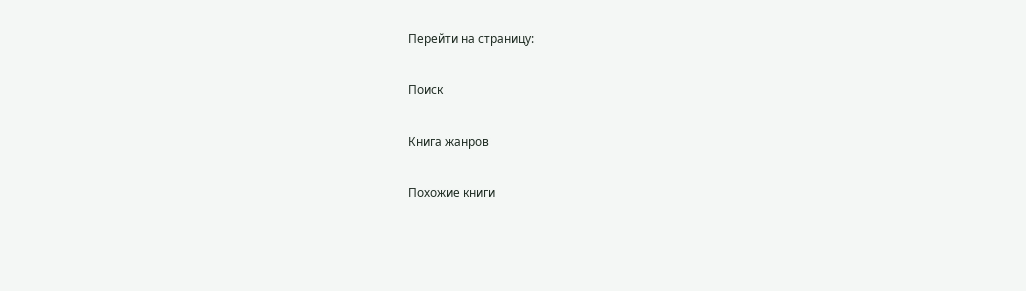Перейти на страницу:

Поиск

Книга жанров

Похожие книги